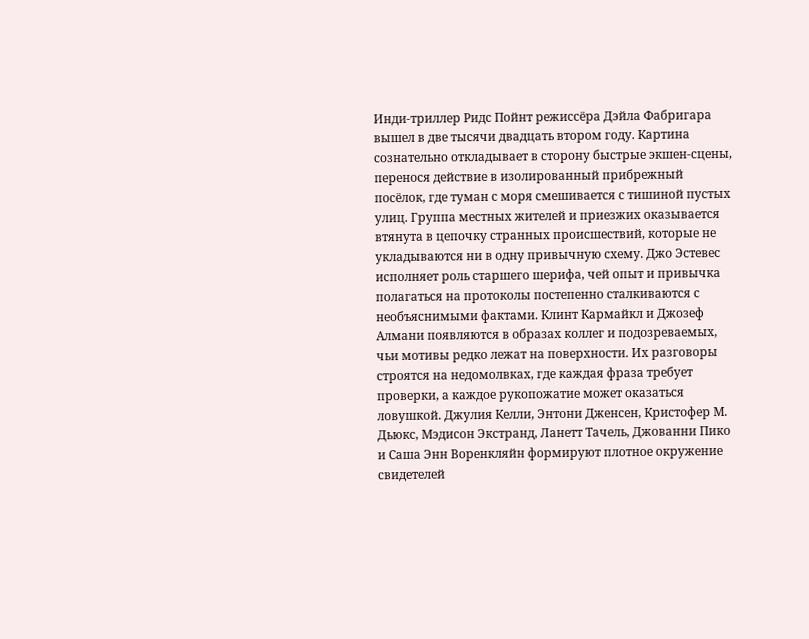Инди-триллер Ридс Пойнт режиссёра Дэйла Фабригара вышел в две тысячи двадцать втором году. Картина сознательно откладывает в сторону быстрые экшен-сцены, перенося действие в изолированный прибрежный посёлок, где туман с моря смешивается с тишиной пустых улиц. Группа местных жителей и приезжих оказывается втянута в цепочку странных происшествий, которые не укладываются ни в одну привычную схему. Джо Эстевес исполняет роль старшего шерифа, чей опыт и привычка полагаться на протоколы постепенно сталкиваются с необъяснимыми фактами. Клинт Кармайкл и Джозеф Алмани появляются в образах коллег и подозреваемых, чьи мотивы редко лежат на поверхности. Их разговоры строятся на недомолвках, где каждая фраза требует проверки, а каждое рукопожатие может оказаться ловушкой. Джулия Келли, Энтони Дженсен, Кристофер М. Дьюкс, Мэдисон Экстранд, Ланетт Тачель, Джованни Пико и Саша Энн Воренкляйн формируют плотное окружение свидетелей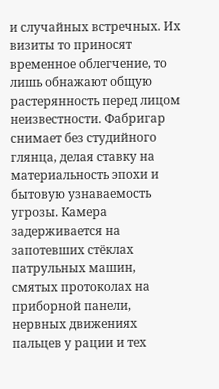и случайных встречных. Их визиты то приносят временное облегчение, то лишь обнажают общую растерянность перед лицом неизвестности. Фабригар снимает без студийного глянца, делая ставку на материальность эпохи и бытовую узнаваемость угрозы. Камера задерживается на запотевших стёклах патрульных машин, смятых протоколах на приборной панели, нервных движениях пальцев у рации и тех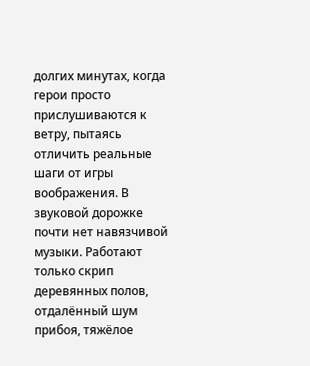долгих минутах, когда герои просто прислушиваются к ветру, пытаясь отличить реальные шаги от игры воображения. В звуковой дорожке почти нет навязчивой музыки. Работают только скрип деревянных полов, отдалённый шум прибоя, тяжёлое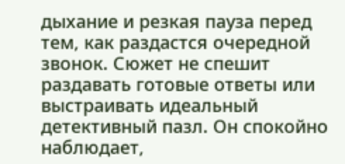дыхание и резкая пауза перед тем, как раздастся очередной звонок. Сюжет не спешит раздавать готовые ответы или выстраивать идеальный детективный пазл. Он спокойно наблюдает,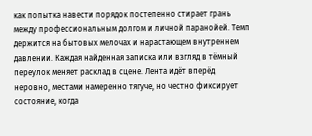как попытка навести порядок постепенно стирает грань между профессиональным долгом и личной паранойей. Темп держится на бытовых мелочах и нарастающем внутреннем давлении. Каждая найденная записка или взгляд в тёмный переулок меняет расклад в сцене. Лента идёт вперёд неровно, местами намеренно тягуче, но честно фиксирует состояние, когда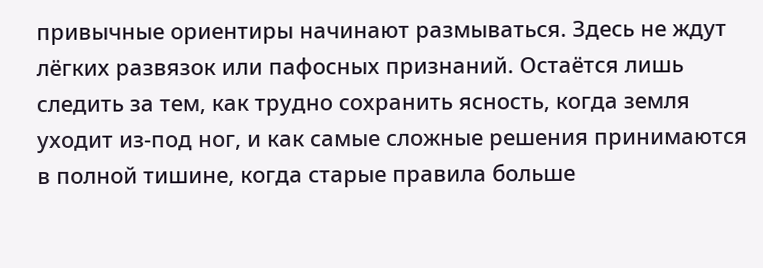привычные ориентиры начинают размываться. Здесь не ждут лёгких развязок или пафосных признаний. Остаётся лишь следить за тем, как трудно сохранить ясность, когда земля уходит из-под ног, и как самые сложные решения принимаются в полной тишине, когда старые правила больше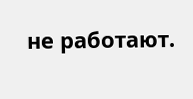не работают.